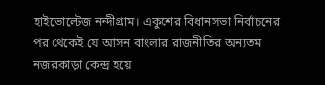হাইভোল্টেজ নন্দীগ্রাম। একুশের বিধানসভা নির্বাচনের পর থেকেই যে আসন বাংলার রাজনীতির অন্যতম নজরকাড়া কেন্দ্র হয়ে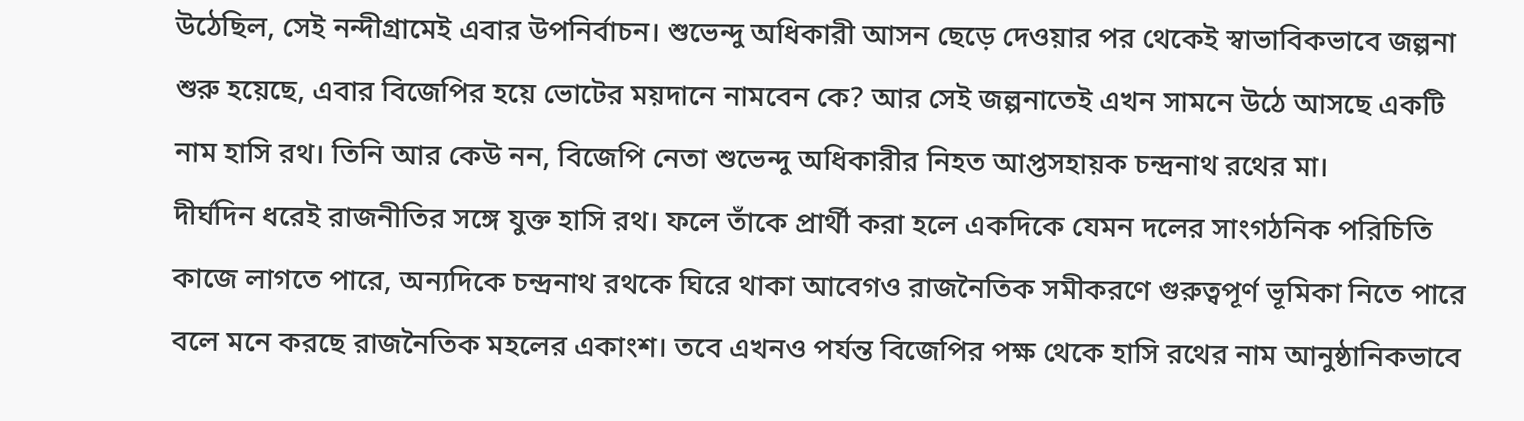উঠেছিল, সেই নন্দীগ্রামেই এবার উপনির্বাচন। শুভেন্দু অধিকারী আসন ছেড়ে দেওয়ার পর থেকেই স্বাভাবিকভাবে জল্পনা শুরু হয়েছে, এবার বিজেপির হয়ে ভোটের ময়দানে নামবেন কে? আর সেই জল্পনাতেই এখন সামনে উঠে আসছে একটি নাম হাসি রথ। তিনি আর কেউ নন, বিজেপি নেতা শুভেন্দু অধিকারীর নিহত আপ্তসহায়ক চন্দ্রনাথ রথের মা।
দীর্ঘদিন ধরেই রাজনীতির সঙ্গে যুক্ত হাসি রথ। ফলে তাঁকে প্রার্থী করা হলে একদিকে যেমন দলের সাংগঠনিক পরিচিতি কাজে লাগতে পারে, অন্যদিকে চন্দ্রনাথ রথকে ঘিরে থাকা আবেগও রাজনৈতিক সমীকরণে গুরুত্বপূর্ণ ভূমিকা নিতে পারে বলে মনে করছে রাজনৈতিক মহলের একাংশ। তবে এখনও পর্যন্ত বিজেপির পক্ষ থেকে হাসি রথের নাম আনুষ্ঠানিকভাবে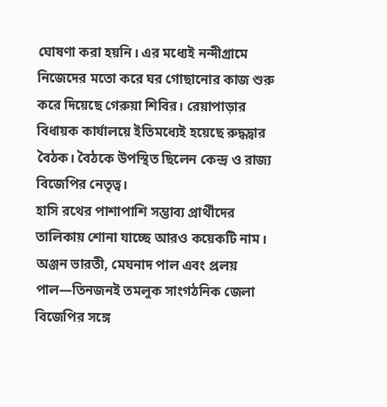ঘোষণা করা হয়নি। এর মধ্যেই নন্দীগ্রামে নিজেদের মতো করে ঘর গোছানোর কাজ শুরু করে দিয়েছে গেরুয়া শিবির। রেয়াপাড়ার বিধায়ক কার্যালয়ে ইতিমধ্যেই হয়েছে রুদ্ধদ্বার বৈঠক। বৈঠকে উপস্থিত ছিলেন কেন্দ্র ও রাজ্য বিজেপির নেতৃত্ব।
হাসি রথের পাশাপাশি সম্ভাব্য প্রার্থীদের তালিকায় শোনা যাচ্ছে আরও কয়েকটি নাম। অঞ্জন ভারতী, মেঘনাদ পাল এবং প্রলয় পাল—তিনজনই তমলুক সাংগঠনিক জেলা বিজেপির সঙ্গে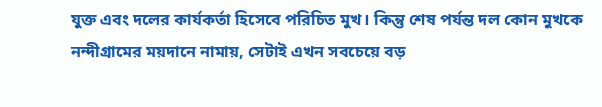যুক্ত এবং দলের কার্যকর্তা হিসেবে পরিচিত মুখ। কিন্তু শেষ পর্যন্ত দল কোন মুখকে নন্দীগ্রামের ময়দানে নামায়, সেটাই এখন সবচেয়ে বড়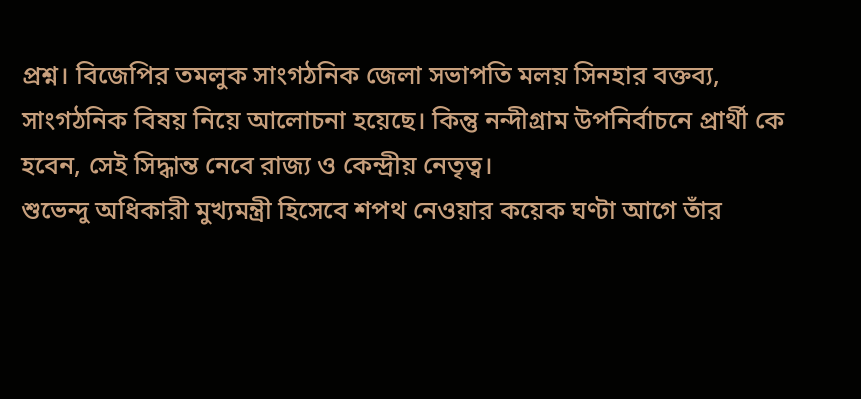প্রশ্ন। বিজেপির তমলুক সাংগঠনিক জেলা সভাপতি মলয় সিনহার বক্তব্য, সাংগঠনিক বিষয় নিয়ে আলোচনা হয়েছে। কিন্তু নন্দীগ্রাম উপনির্বাচনে প্রার্থী কে হবেন, সেই সিদ্ধান্ত নেবে রাজ্য ও কেন্দ্রীয় নেতৃত্ব।
শুভেন্দু অধিকারী মুখ্যমন্ত্রী হিসেবে শপথ নেওয়ার কয়েক ঘণ্টা আগে তাঁর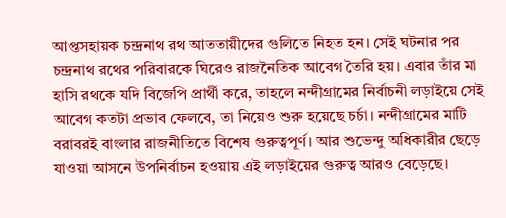আপ্তসহায়ক চন্দ্রনাথ রথ আততায়ীদের গুলিতে নিহত হন। সেই ঘটনার পর চন্দ্রনাথ রথের পরিবারকে ঘিরেও রাজনৈতিক আবেগ তৈরি হয়। এবার তাঁর মা হাসি রথকে যদি বিজেপি প্রার্থী করে, তাহলে নন্দীগ্রামের নির্বাচনী লড়াইয়ে সেই আবেগ কতটা প্রভাব ফেলবে, তা নিয়েও শুরু হয়েছে চর্চা। নন্দীগ্রামের মাটি বরাবরই বাংলার রাজনীতিতে বিশেষ গুরুত্বপূর্ণ। আর শুভেন্দু অধিকারীর ছেড়ে যাওয়া আসনে উপনির্বাচন হওয়ায় এই লড়াইয়ের গুরুত্ব আরও বেড়েছে।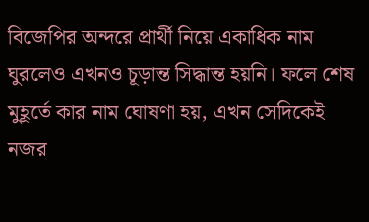বিজেপির অন্দরে প্রার্থী নিয়ে একাধিক নাম ঘুরলেও এখনও চূড়ান্ত সিদ্ধান্ত হয়নি। ফলে শেষ মুহূর্তে কার নাম ঘোষণা হয়, এখন সেদিকেই নজর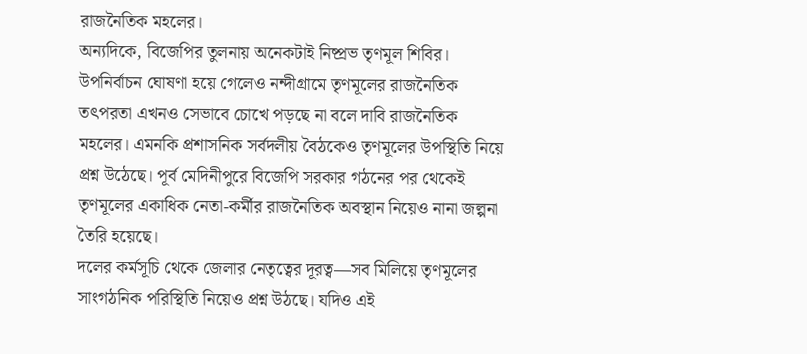রাজনৈতিক মহলের।
অন্যদিকে, বিজেপির তুলনায় অনেকটাই নিষ্প্রভ তৃণমূল শিবির। উপনির্বাচন ঘোষণা হয়ে গেলেও নন্দীগ্রামে তৃণমূলের রাজনৈতিক তৎপরতা এখনও সেভাবে চোখে পড়ছে না বলে দাবি রাজনৈতিক মহলের। এমনকি প্রশাসনিক সর্বদলীয় বৈঠকেও তৃণমূলের উপস্থিতি নিয়ে প্রশ্ন উঠেছে। পূর্ব মেদিনীপুরে বিজেপি সরকার গঠনের পর থেকেই তৃণমূলের একাধিক নেতা-কর্মীর রাজনৈতিক অবস্থান নিয়েও নানা জল্পনা তৈরি হয়েছে।
দলের কর্মসূচি থেকে জেলার নেতৃত্বের দূরত্ব—সব মিলিয়ে তৃণমূলের সাংগঠনিক পরিস্থিতি নিয়েও প্রশ্ন উঠছে। যদিও এই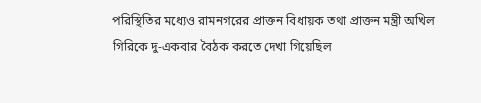পরিস্থিতির মধ্যেও রামনগরের প্রাক্তন বিধায়ক তথা প্রাক্তন মন্ত্রী অখিল গিরিকে দু-একবার বৈঠক করতে দেখা গিয়েছিল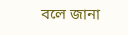বলে জানা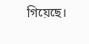গিয়েছে।